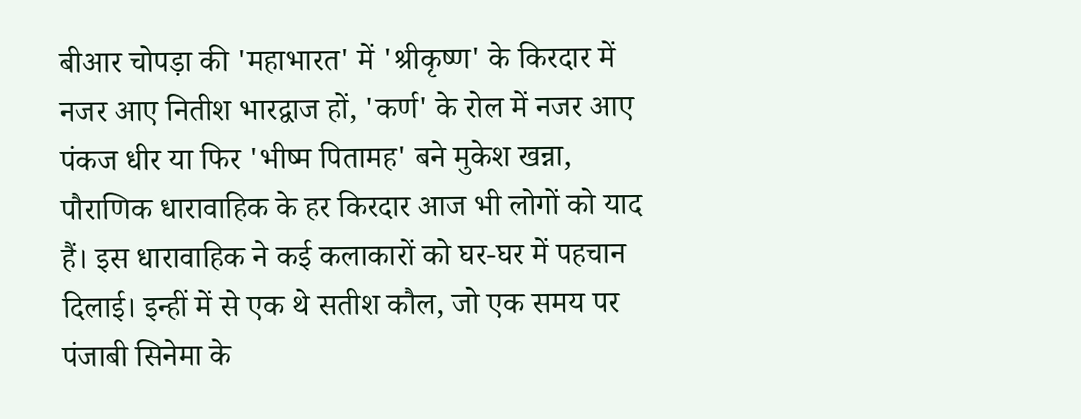बीआर चोपड़ा की 'महाभारत' में 'श्रीकृष्ण' के किरदार में नजर आए नितीश भारद्वाज हों, 'कर्ण' के रोल में नजर आए पंकज धीर या फिर 'भीष्म पितामह' बने मुकेश खन्ना, पौराणिक धारावाहिक के हर किरदार आज भी लोगों को याद हैं। इस धारावाहिक ने कई कलाकारों को घर-घर में पहचान दिलाई। इन्हीं में से एक थे सतीश कौल, जो एक समय पर पंजाबी सिनेमा के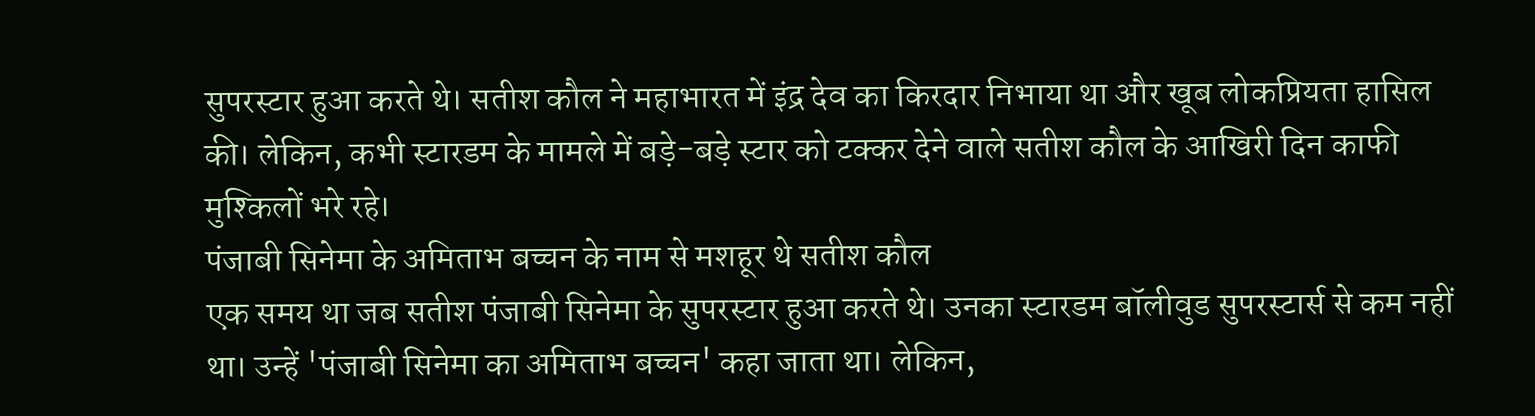सुपरस्टार हुआ करते थे। सतीश कौल ने महाभारत में इंद्र देव का किरदार निभाया था और खूब लोकप्रियता हासिल की। लेकिन, कभी स्टारडम के मामले में बड़े-बड़े स्टार को टक्कर देने वाले सतीश कौल के आखिरी दिन काफी मुश्किलों भरे रहे।
पंजाबी सिनेमा के अमिताभ बच्चन के नाम से मशहूर थे सतीश कौल
एक समय था जब सतीश पंजाबी सिनेमा के सुपरस्टार हुआ करते थे। उनका स्टारडम बॉलीवुड सुपरस्टार्स से कम नहीं था। उन्हें 'पंजाबी सिनेमा का अमिताभ बच्चन' कहा जाता था। लेकिन,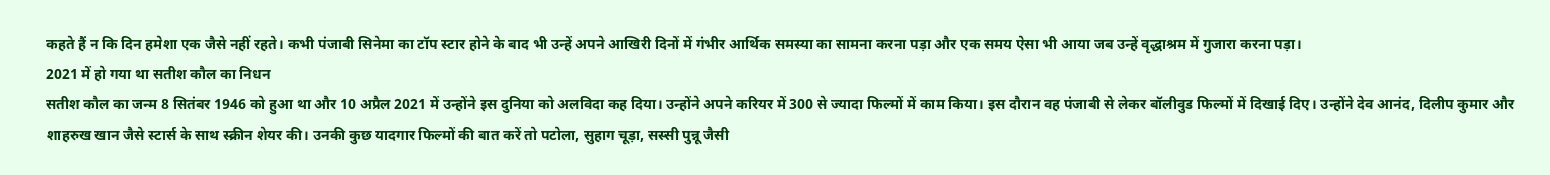कहते हैं न कि दिन हमेशा एक जैसे नहीं रहते। कभी पंजाबी सिनेमा का टॉप स्टार होने के बाद भी उन्हें अपने आखिरी दिनों में गंभीर आर्थिक समस्या का सामना करना पड़ा और एक समय ऐसा भी आया जब उन्हें वृद्धाश्रम में गुजारा करना पड़ा।
2021 में हो गया था सतीश कौल का निधन
सतीश कौल का जन्म 8 सितंबर 1946 को हुआ था और 10 अप्रैल 2021 में उन्होंने इस दुनिया को अलविदा कह दिया। उन्होंने अपने करियर में 300 से ज्यादा फिल्मों में काम किया। इस दौरान वह पंजाबी से लेकर बॉलीवुड फिल्मों में दिखाई दिए। उन्होंने देव आनंद, दिलीप कुमार और शाहरुख खान जैसे स्टार्स के साथ स्क्रीन शेयर की। उनकी कुछ यादगार फिल्मों की बात करें तो पटोला, सुहाग चूड़ा, सस्सी पुन्नू जैसी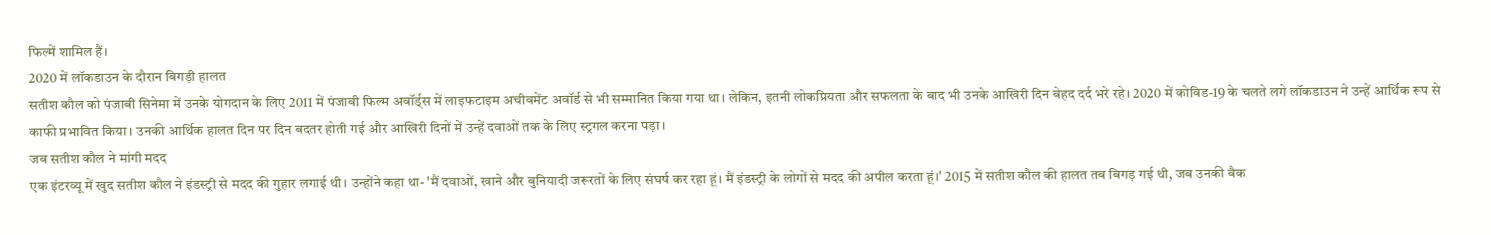फिल्में शामिल हैं।
2020 में लॉकडाउन के दौरान बिगड़ी हालत
सतीश कौल को पंजाबी सिनेमा में उनके योगदान के लिए 2011 में पंजाबी फिल्म अवॉर्ड्स में लाइफटाइम अचीवमेंट अवॉर्ड से भी सम्मानित किया गया था। लेकिन, इतनी लोकप्रियता और सफलता के बाद भी उनके आखिरी दिन बेहद दर्द भरे रहे। 2020 में कोविड-19 के चलते लगे लॉकडाउन ने उन्हें आर्थिक रूप से काफी प्रभावित किया। उनकी आर्थिक हालत दिन पर दिन बदतर होती गई और आखिरी दिनों में उन्हें दवाओं तक के लिए स्ट्रगल करना पड़ा।
जब सतीश कौल ने मांगी मदद
एक इंटरव्यू में खुद सतीश कौल ने इंडस्ट्री से मदद की गुहार लगाई थी। उन्होंने कहा था- 'मैं दवाओं, खाने और बुनियादी जरूरतों के लिए संघर्ष कर रहा हूं। मैं इंडस्ट्री के लोगों से मदद की अपील करता हूं।' 2015 में सतीश कौल की हालत तब बिगड़ गई थी, जब उनकी बैक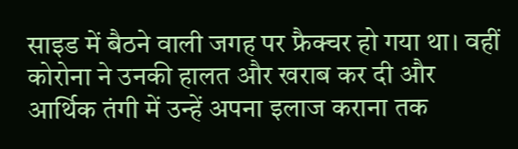साइड में बैठने वाली जगह पर फ्रैक्चर हो गया था। वहीं कोरोना ने उनकी हालत और खराब कर दी और आर्थिक तंगी में उन्हें अपना इलाज कराना तक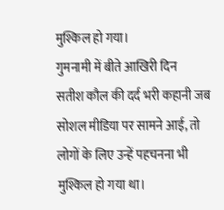मुश्किल हो गया।
गुमनामी में बीते आखिरी दिन
सतीश कौल की दर्द भरी कहानी जब सोशल मीडिया पर सामने आई, तो लोगों के लिए उन्हें पहचनना भी मुश्किल हो गया था।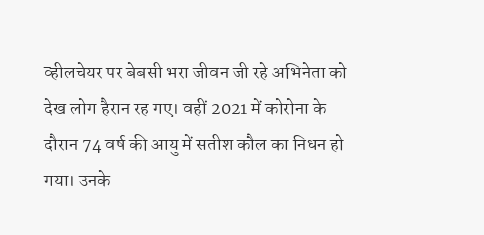व्हीलचेयर पर बेबसी भरा जीवन जी रहे अभिनेता को देख लोग हैरान रह गए। वहीं 2021 में कोरोना के दौरान 74 वर्ष की आयु में सतीश कौल का निधन हो गया। उनके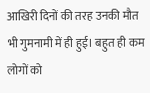आखिरी दिनों की तरह उनकी मौत भी गुमनामी में ही हुई। बहुत ही कम लोगों को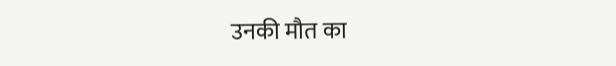उनकी मौत का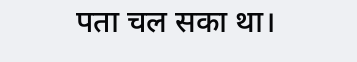पता चल सका था।